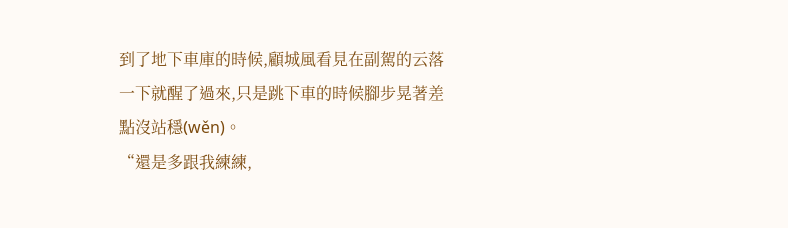到了地下車庫的時候,顧城風看見在副駕的云落一下就醒了過來,只是跳下車的時候腳步晃著差點沒站穩(wěn)。
“還是多跟我練練,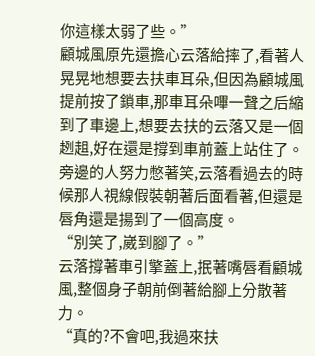你這樣太弱了些。”
顧城風原先還擔心云落給摔了,看著人晃晃地想要去扶車耳朵,但因為顧城風提前按了鎖車,那車耳朵嗶一聲之后縮到了車邊上,想要去扶的云落又是一個趔趄,好在還是撐到車前蓋上站住了。
旁邊的人努力憋著笑,云落看過去的時候那人視線假裝朝著后面看著,但還是唇角還是揚到了一個高度。
“別笑了,崴到腳了。”
云落撐著車引擎蓋上,抿著嘴唇看顧城風,整個身子朝前倒著給腳上分散著力。
“真的?不會吧,我過來扶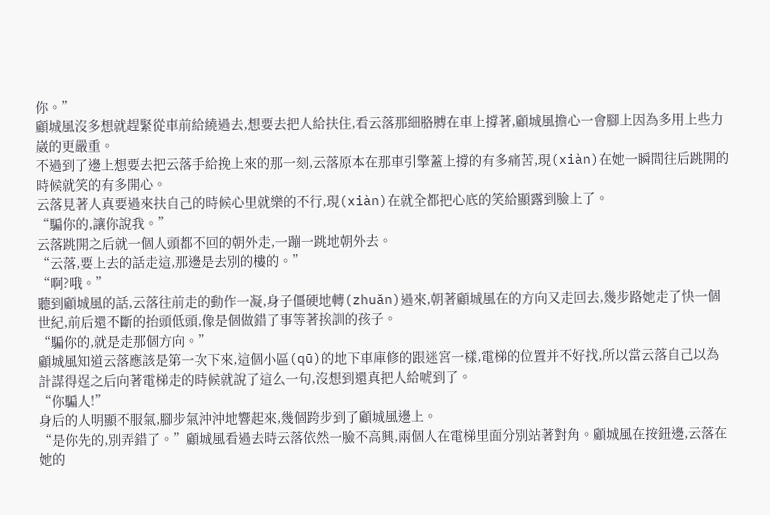你。”
顧城風沒多想就趕緊從車前給繞過去,想要去把人給扶住,看云落那細胳膊在車上撐著,顧城風擔心一會腳上因為多用上些力崴的更嚴重。
不過到了邊上想要去把云落手給挽上來的那一刻,云落原本在那車引擎蓋上撐的有多痛苦,現(xiàn)在她一瞬間往后跳開的時候就笑的有多開心。
云落見著人真要過來扶自己的時候心里就樂的不行,現(xiàn)在就全都把心底的笑給顯露到臉上了。
“騙你的,讓你說我。”
云落跳開之后就一個人頭都不回的朝外走,一蹦一跳地朝外去。
“云落,要上去的話走這,那邊是去別的樓的。”
“啊?哦。”
聽到顧城風的話,云落往前走的動作一凝,身子僵硬地轉(zhuǎn)過來,朝著顧城風在的方向又走回去,幾步路她走了快一個世紀,前后還不斷的抬頭低頭,像是個做錯了事等著挨訓的孩子。
“騙你的,就是走那個方向。”
顧城風知道云落應該是第一次下來,這個小區(qū)的地下車庫修的跟迷宮一樣,電梯的位置并不好找,所以當云落自己以為計謀得逞之后向著電梯走的時候就說了這么一句,沒想到還真把人給唬到了。
“你騙人!”
身后的人明顯不服氣,腳步氣沖沖地響起來,幾個跨步到了顧城風邊上。
“是你先的,別弄錯了。”顧城風看過去時云落依然一臉不高興,兩個人在電梯里面分別站著對角。顧城風在按鈕邊,云落在她的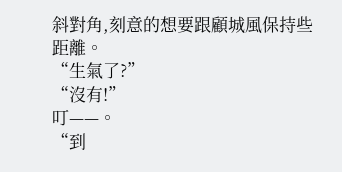斜對角,刻意的想要跟顧城風保持些距離。
“生氣了?”
“沒有!”
叮——。
“到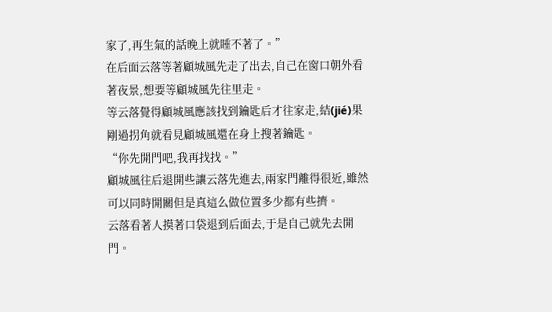家了,再生氣的話晚上就睡不著了。”
在后面云落等著顧城風先走了出去,自己在窗口朝外看著夜景,想要等顧城風先往里走。
等云落覺得顧城風應該找到鑰匙后才往家走,結(jié)果剛過拐角就看見顧城風還在身上搜著鑰匙。
“你先開門吧,我再找找。”
顧城風往后退開些讓云落先進去,兩家門離得很近,雖然可以同時開關但是真這么做位置多少都有些擠。
云落看著人摸著口袋退到后面去,于是自己就先去開門。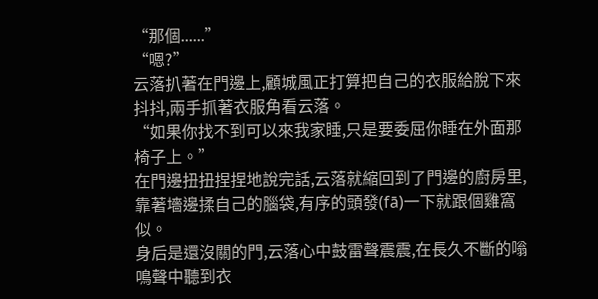“那個......”
“嗯?”
云落扒著在門邊上,顧城風正打算把自己的衣服給脫下來抖抖,兩手抓著衣服角看云落。
“如果你找不到可以來我家睡,只是要委屈你睡在外面那椅子上。”
在門邊扭扭捏捏地說完話,云落就縮回到了門邊的廚房里,靠著墻邊揉自己的腦袋,有序的頭發(fā)一下就跟個雞窩似。
身后是還沒關的門,云落心中鼓雷聲震震,在長久不斷的嗡鳴聲中聽到衣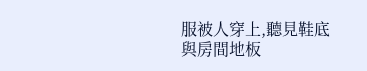服被人穿上,聽見鞋底與房間地板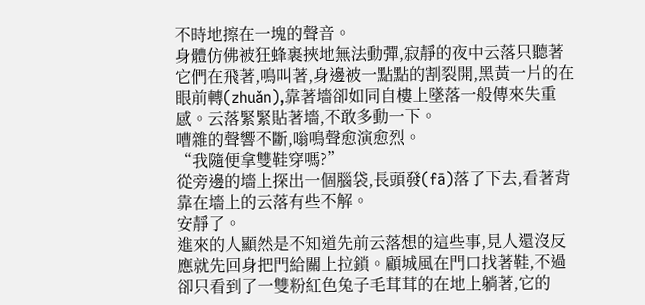不時地擦在一塊的聲音。
身體仿佛被狂蜂裹挾地無法動彈,寂靜的夜中云落只聽著它們在飛著,鳴叫著,身邊被一點點的割裂開,黑黃一片的在眼前轉(zhuǎn),靠著墻卻如同自樓上墜落一般傳來失重感。云落緊緊貼著墻,不敢多動一下。
嘈雜的聲響不斷,嗡鳴聲愈演愈烈。
“我隨便拿雙鞋穿嗎?”
從旁邊的墻上探出一個腦袋,長頭發(fā)落了下去,看著背靠在墻上的云落有些不解。
安靜了。
進來的人顯然是不知道先前云落想的這些事,見人還沒反應就先回身把門給關上拉鎖。顧城風在門口找著鞋,不過卻只看到了一雙粉紅色兔子毛茸茸的在地上躺著,它的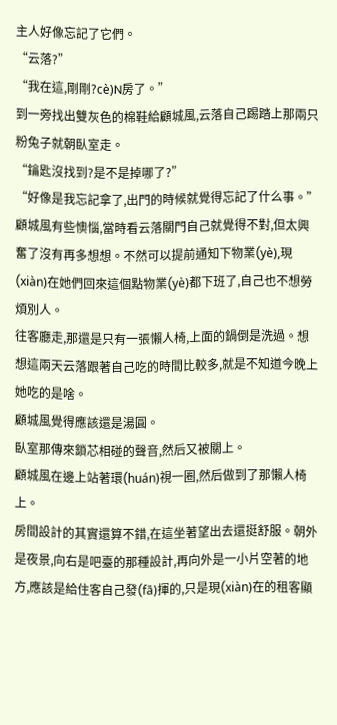主人好像忘記了它們。
“云落?”
“我在這,剛剛?cè)N房了。”
到一旁找出雙灰色的棉鞋給顧城風,云落自己踢踏上那兩只粉兔子就朝臥室走。
“鑰匙沒找到?是不是掉哪了?”
“好像是我忘記拿了,出門的時候就覺得忘記了什么事。”
顧城風有些懊惱,當時看云落關門自己就覺得不對,但太興奮了沒有再多想想。不然可以提前通知下物業(yè),現(xiàn)在她們回來這個點物業(yè)都下班了,自己也不想勞煩別人。
往客廳走,那還是只有一張懶人椅,上面的鍋倒是洗過。想想這兩天云落跟著自己吃的時間比較多,就是不知道今晚上她吃的是啥。
顧城風覺得應該還是湯圓。
臥室那傳來鎖芯相碰的聲音,然后又被關上。
顧城風在邊上站著環(huán)視一圈,然后做到了那懶人椅上。
房間設計的其實還算不錯,在這坐著望出去還挺舒服。朝外是夜景,向右是吧臺的那種設計,再向外是一小片空著的地方,應該是給住客自己發(fā)揮的,只是現(xiàn)在的租客顯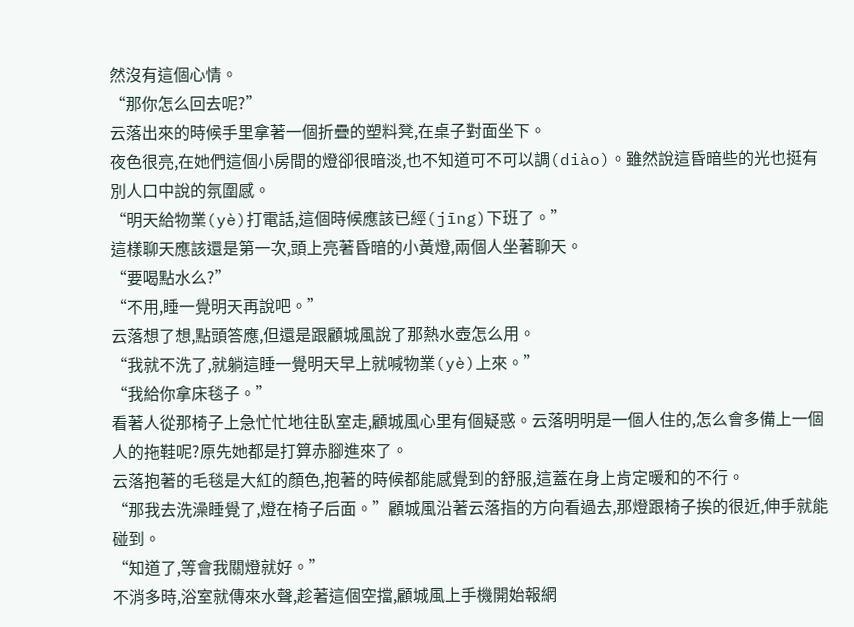然沒有這個心情。
“那你怎么回去呢?”
云落出來的時候手里拿著一個折疊的塑料凳,在桌子對面坐下。
夜色很亮,在她們這個小房間的燈卻很暗淡,也不知道可不可以調(diào)。雖然說這昏暗些的光也挺有別人口中說的氛圍感。
“明天給物業(yè)打電話,這個時候應該已經(jīng)下班了。”
這樣聊天應該還是第一次,頭上亮著昏暗的小黃燈,兩個人坐著聊天。
“要喝點水么?”
“不用,睡一覺明天再說吧。”
云落想了想,點頭答應,但還是跟顧城風說了那熱水壺怎么用。
“我就不洗了,就躺這睡一覺明天早上就喊物業(yè)上來。”
“我給你拿床毯子。”
看著人從那椅子上急忙忙地往臥室走,顧城風心里有個疑惑。云落明明是一個人住的,怎么會多備上一個人的拖鞋呢?原先她都是打算赤腳進來了。
云落抱著的毛毯是大紅的顏色,抱著的時候都能感覺到的舒服,這蓋在身上肯定暖和的不行。
“那我去洗澡睡覺了,燈在椅子后面。”顧城風沿著云落指的方向看過去,那燈跟椅子挨的很近,伸手就能碰到。
“知道了,等會我關燈就好。”
不消多時,浴室就傳來水聲,趁著這個空擋,顧城風上手機開始報網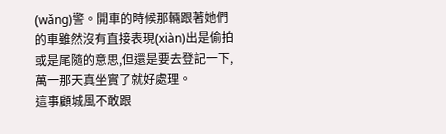(wǎng)警。開車的時候那輛跟著她們的車雖然沒有直接表現(xiàn)出是偷拍或是尾隨的意思,但還是要去登記一下,萬一那天真坐實了就好處理。
這事顧城風不敢跟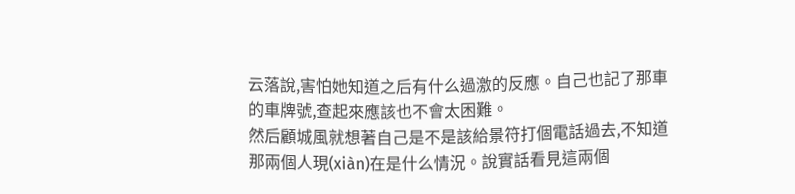云落說,害怕她知道之后有什么過激的反應。自己也記了那車的車牌號,查起來應該也不會太困難。
然后顧城風就想著自己是不是該給景符打個電話過去,不知道那兩個人現(xiàn)在是什么情況。說實話看見這兩個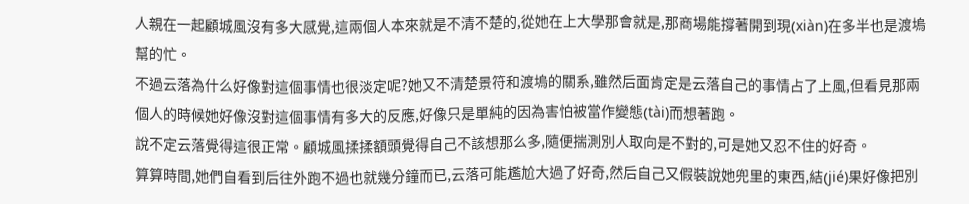人親在一起顧城風沒有多大感覺,這兩個人本來就是不清不楚的,從她在上大學那會就是,那商場能撐著開到現(xiàn)在多半也是渡塢幫的忙。
不過云落為什么好像對這個事情也很淡定呢?她又不清楚景符和渡塢的關系,雖然后面肯定是云落自己的事情占了上風,但看見那兩個人的時候她好像沒對這個事情有多大的反應,好像只是單純的因為害怕被當作變態(tài)而想著跑。
說不定云落覺得這很正常。顧城風揉揉額頭覺得自己不該想那么多,隨便揣測別人取向是不對的,可是她又忍不住的好奇。
算算時間,她們自看到后往外跑不過也就幾分鐘而已,云落可能尷尬大過了好奇,然后自己又假裝說她兜里的東西,結(jié)果好像把別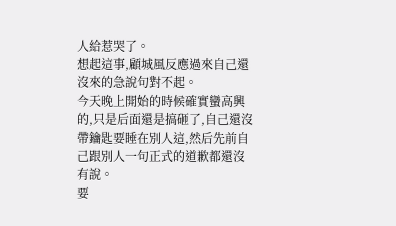人給惹哭了。
想起這事,顧城風反應過來自己還沒來的急說句對不起。
今天晚上開始的時候確實蠻高興的,只是后面還是搞砸了,自己還沒帶鑰匙要睡在別人這,然后先前自己跟別人一句正式的道歉都還沒有說。
要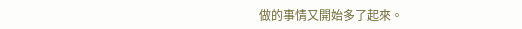做的事情又開始多了起來。